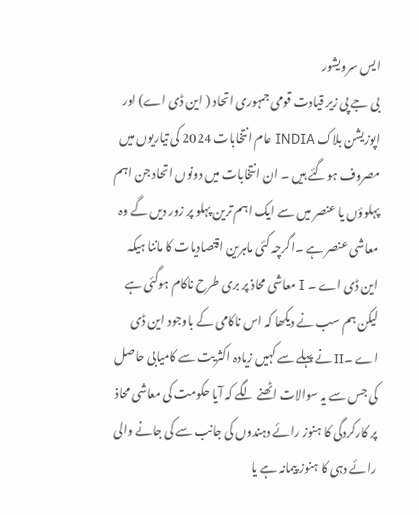ایس سرویشور
بی جے پی زیر قیادت قومی جمہوری اتحاد ( این ڈی اے) اور اپوزیشن بلاک INDIA عام انتخابات 2024 کی تیاریوں میں مصروف ہوگئے ہیں ۔ ان انتخابات میں دونوں اتحاد جن اہم پہلوؤں یا عنصر میں سے ایک اہم ترین پہلو پر زور دیں گے وہ معاشی عنصر ہے ۔اگرچہ کئی ماہرین اقتصادیات کا ماننا ہیکہ این ڈی اے ۔ I معاشی محاذ پر بری طرح ناکام ہوگئی ہے لیکن ہم سب نے دیکھا کہ اس ناکامی کے باوجود این ڈی اے ۔II نے پہلے سے کہیں زیادہ اکثریت سے کامیابی حاصل کی جس سے یہ سوالات اٹھنے لگے کہ آیا حکومت کی معاشی محاذ پر کارکردگی کا ہنوز رائے دہندوں کی جانب سے کی جانے والی رائے دہی کا ہنوز پیمانہ ہے یا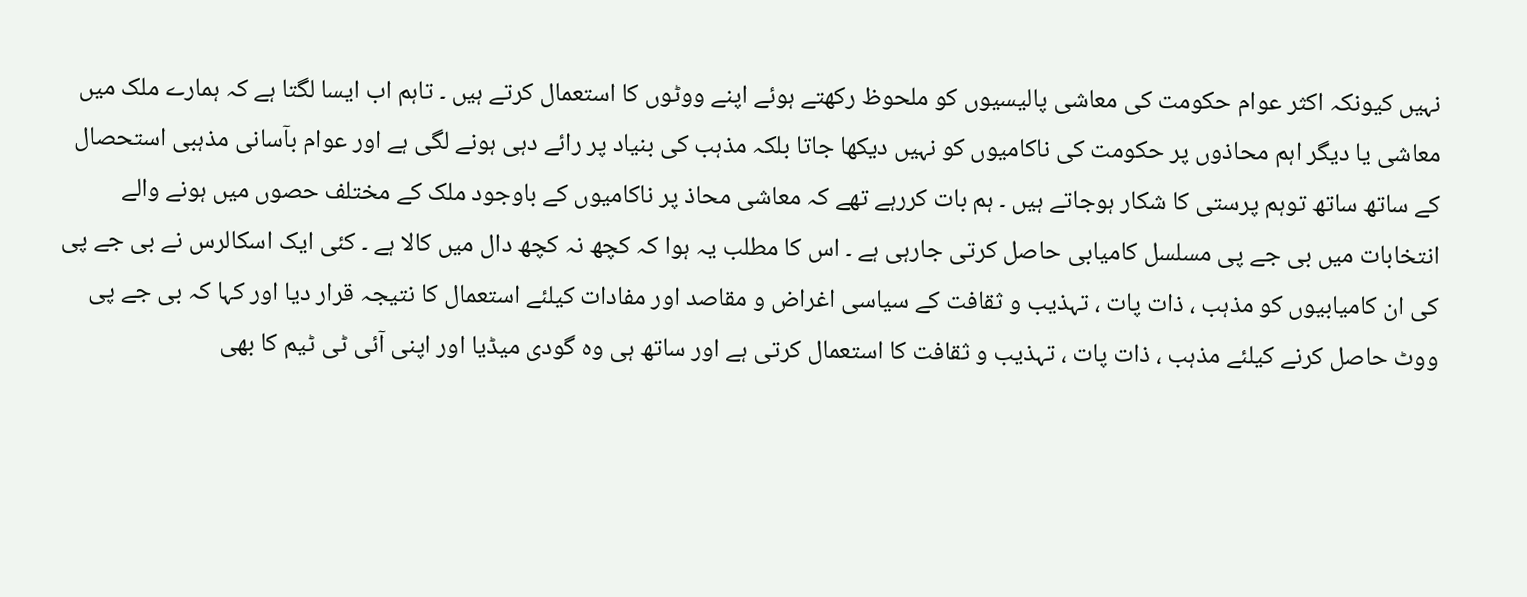نہیں کیونکہ اکثر عوام حکومت کی معاشی پالیسیوں کو ملحوظ رکھتے ہوئے اپنے ووٹوں کا استعمال کرتے ہیں ۔ تاہم اب ایسا لگتا ہے کہ ہمارے ملک میں معاشی یا دیگر اہم محاذوں پر حکومت کی ناکامیوں کو نہیں دیکھا جاتا بلکہ مذہب کی بنیاد پر رائے دہی ہونے لگی ہے اور عوام بآسانی مذہبی استحصال کے ساتھ ساتھ توہم پرستی کا شکار ہوجاتے ہیں ۔ ہم بات کررہے تھے کہ معاشی محاذ پر ناکامیوں کے باوجود ملک کے مختلف حصوں میں ہونے والے انتخابات میں بی جے پی مسلسل کامیابی حاصل کرتی جارہی ہے ۔ اس کا مطلب یہ ہوا کہ کچھ نہ کچھ دال میں کالا ہے ۔ کئی ایک اسکالرس نے بی جے پی کی ان کامیابیوں کو مذہب ، ذات پات ، تہذیب و ثقافت کے سیاسی اغراض و مقاصد اور مفادات کیلئے استعمال کا نتیجہ قرار دیا اور کہا کہ بی جے پی ووٹ حاصل کرنے کیلئے مذہب ، ذات پات ، تہذیب و ثقافت کا استعمال کرتی ہے اور ساتھ ہی وہ گودی میڈیا اور اپنی آئی ٹی ٹیم کا بھی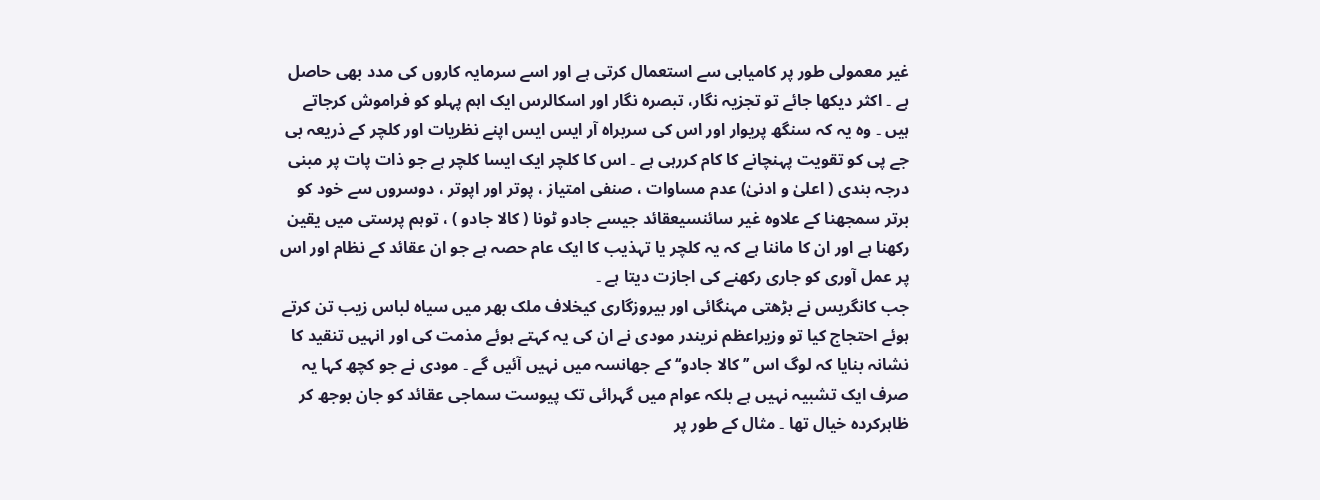غیر معمولی طور پر کامیابی سے استعمال کرتی ہے اور اسے سرمایہ کاروں کی مدد بھی حاصل ہے ۔ اکثر دیکھا جائے تو تجزیہ نگار، تبصرہ نگار اور اسکالرس ایک اہم پہلو کو فراموش کرجاتے ہیں ۔ وہ یہ کہ سنگھ پریوار اور اس کی سربراہ آر ایس ایس اپنے نظریات اور کلچر کے ذریعہ بی جے پی کو تقویت پہنچانے کا کام کررہی ہے ۔ اس کا کلچر ایک ایسا کلچر ہے جو ذات پات پر مبنی درجہ بندی ( اعلیٰ و ادنیٰ) عدم مساوات ، صنفی امتیاز ، پوتر اور اپوتر ، دوسروں سے خود کو برتر سمجھنا کے علاوہ غیر سائنسیعقائد جیسے جادو ٹونا ( کالا جادو ) ، توہم پرستی میں یقین رکھنا ہے اور ان کا ماننا ہے کہ یہ کلچر یا تہذیب کا ایک عام حصہ ہے جو ان عقائد کے نظام اور اس پر عمل آوری کو جاری رکھنے کی اجازت دیتا ہے ۔
جب کانگریس نے بڑھتی مہنگائی اور بیروزگاری کیخلاف ملک بھر میں سیاہ لباس زیب تن کرتے ہوئے احتجاج کیا تو وزیراعظم نریندر مودی نے ان کی یہ کہتے ہوئے مذمت کی اور انہیں تنقید کا نشانہ بنایا کہ لوگ اس ’’ کالا جادو‘‘ کے جھانسہ میں نہیں آئیں گے ۔ مودی نے جو کچھ کہا یہ صرف ایک تشبیہ نہیں ہے بلکہ عوام میں گہرائی تک پیوست سماجی عقائد کو جان بوجھ کر ظاہرکردہ خیال تھا ۔ مثال کے طور پر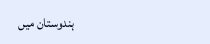ہندوستان میں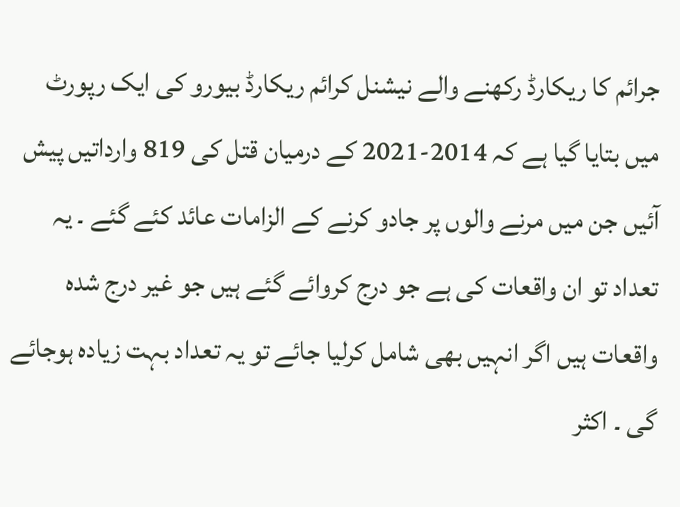جرائم کا ریکارڈ رکھنے والے نیشنل کرائم ریکارڈ بیورو کی ایک رپورٹ میں بتایا گیا ہے کہ 2014-2021 کے درمیان قتل کی 819 وارداتیں پیش آئیں جن میں مرنے والوں پر جادو کرنے کے الزامات عائد کئے گئے ۔ یہ تعداد تو ان واقعات کی ہے جو درج کروائے گئے ہیں جو غیر درج شدہ واقعات ہیں اگر انہیں بھی شامل کرلیا جائے تو یہ تعداد بہت زیادہ ہوجائے گی ۔ اکثر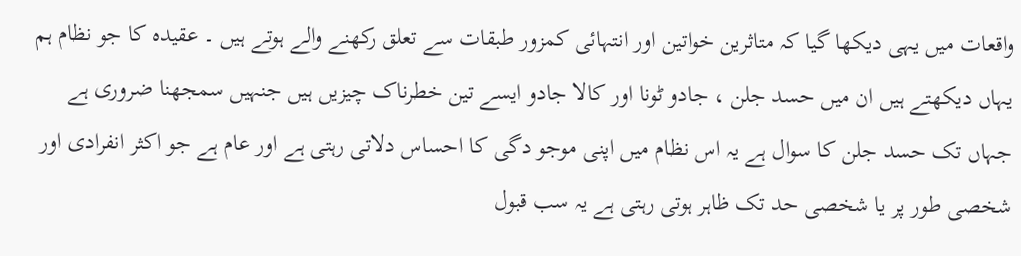واقعات میں یہی دیکھا گیا کہ متاثرین خواتین اور انتہائی کمزور طبقات سے تعلق رکھنے والے ہوتے ہیں ۔ عقیدہ کا جو نظام ہم یہاں دیکھتے ہیں ان میں حسد جلن ، جادو ٹونا اور کالا جادو ایسے تین خطرناک چیزیں ہیں جنہیں سمجھنا ضروری ہے جہاں تک حسد جلن کا سوال ہے یہ اس نظام میں اپنی موجو دگی کا احساس دلاتی رہتی ہے اور عام ہے جو اکثر انفرادی اور شخصی طور پر یا شخصی حد تک ظاہر ہوتی رہتی ہے یہ سب قبول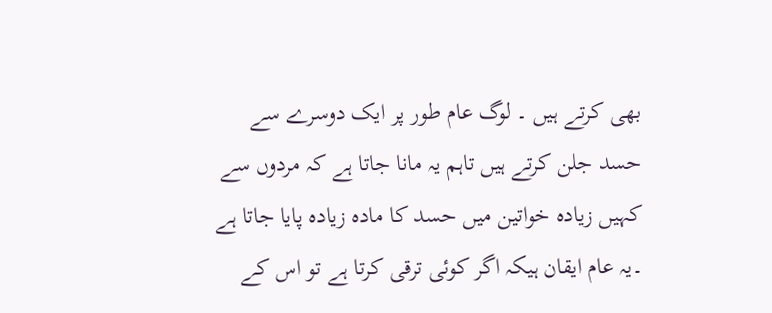بھی کرتے ہیں ۔ لوگ عام طور پر ایک دوسرے سے حسد جلن کرتے ہیں تاہم یہ مانا جاتا ہے کہ مردوں سے کہیں زیادہ خواتین میں حسد کا مادہ زیادہ پایا جاتا ہے ۔یہ عام ایقان ہیکہ اگر کوئی ترقی کرتا ہے تو اس کے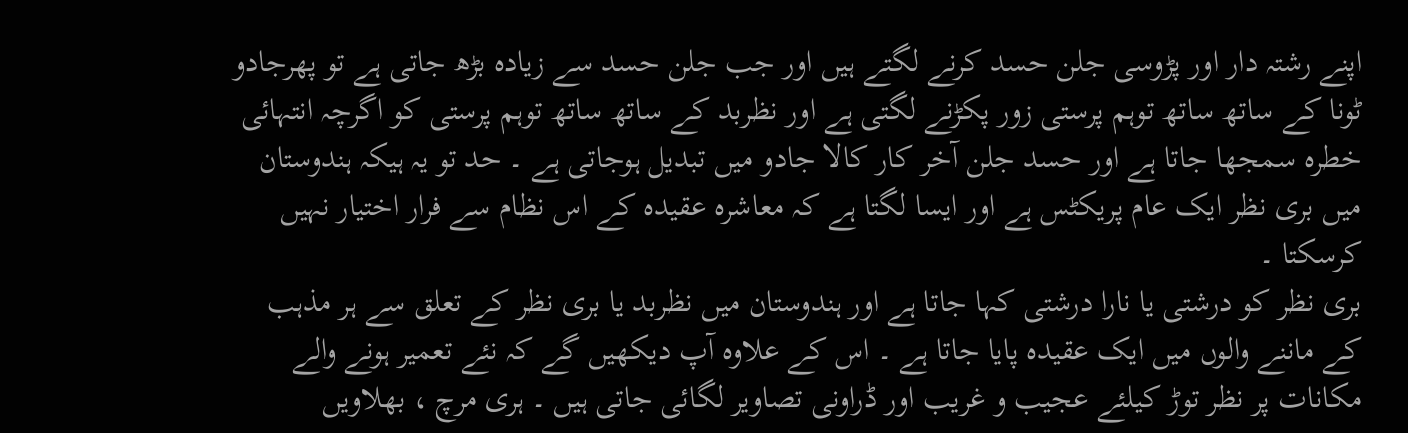اپنے رشتہ دار اور پڑوسی جلن حسد کرنے لگتے ہیں اور جب جلن حسد سے زیادہ بڑھ جاتی ہے تو پھرجادو ٹونا کے ساتھ ساتھ توہم پرستی زور پکڑنے لگتی ہے اور نظربد کے ساتھ ساتھ توہم پرستی کو اگرچہ انتہائی خطرہ سمجھا جاتا ہے اور حسد جلن آخر کار کالا جادو میں تبدیل ہوجاتی ہے ۔ حد تو یہ ہیکہ ہندوستان میں بری نظر ایک عام پریکٹس ہے اور ایسا لگتا ہے کہ معاشرہ عقیدہ کے اس نظام سے فرار اختیار نہیں کرسکتا ۔
بری نظر کو درشتی یا نارا درشتی کہا جاتا ہے اور ہندوستان میں نظربد یا بری نظر کے تعلق سے ہر مذہب کے ماننے والوں میں ایک عقیدہ پایا جاتا ہے ۔ اس کے علاوہ آپ دیکھیں گے کہ نئے تعمیر ہونے والے مکانات پر نظر توڑ کیلئے عجیب و غریب اور ڈراونی تصاویر لگائی جاتی ہیں ۔ ہری مرچ ، بھلاویں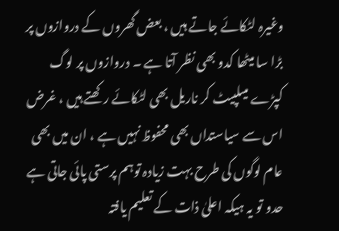وغیرہ لٹکائے جاتے ہیں ، بعض گھروں کے دروازوں پر بڑا سا میٹھا کدو بھی نظر آتا ہے ۔ دروازوں پر لوگ کپڑے میںلپیٹ کر ناریل بھی لٹکائے رکھتے ہیں ، غرض اس سے سیاستداں بھی محفوظ نہیں ہے ، ان میں بھی عام لوگوں کی طرح بہت زیادہ توہم پرستی پائی جاتی ہے حدو تو یہ ہیکہ اعلیٰ ذات کے تعلیم یافتہ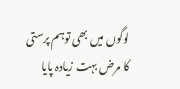لوگوں میں بھی توہم پرستی کا مرض بہت زیادہ پایا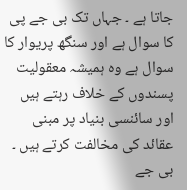جاتا ہے ۔ جہاں تک بی جے پی کا سوال ہے اور سنگھ پریوار کا سوال ہے وہ ہمیشہ معقولیت پسندوں کے خلاف رہتے ہیں اور سائنسی بنیاد پر مبنی عقائد کی مخالفت کرتے ہیں ۔ بی جے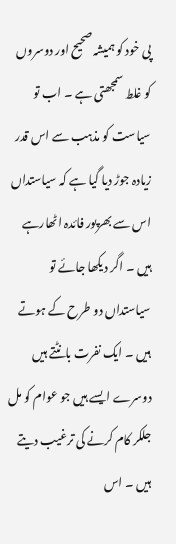پی خود کو ہمیشہ صحیح اور دوسروں کو غلط سمجھتی ہے ۔ اب تو سیاست کو مذہب سے اس قدر زیادہ جوڑ دیا گیا ہے کہ سیاستداں اس سے بھرپور فائدہ اٹھارہے ہیں ۔ اگر دیکھا جائے تو سیاستداں دو طرح کے ہوتے ہیں ۔ ایک نفرت بانٹتے ہیں دوسرے ایسے ہیں جو عوام کو مل جلکر کام کرنے کی ترغیب دیتے ہیں ۔ اس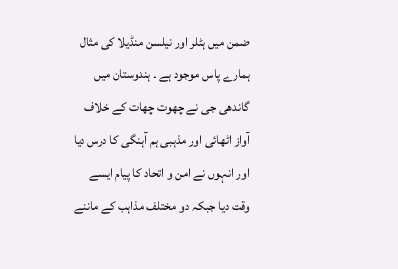ضمن میں ہٹلر اور نیلسن منڈیلا کی مثال ہمارے پاس موجود ہے ۔ ہندوستان میں گاندھی جی نے چھوت چھات کے خلاف آواز اٹھائی اور مذہبی ہم آہنگی کا درس دیا اور انہوں نے امن و اتحاد کا پیام ایسے وقت دیا جبکہ دو مختلف مذاہب کے ماننے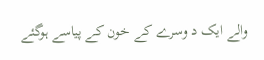والے ایک د وسرے کے خون کے پیاسے ہوگئے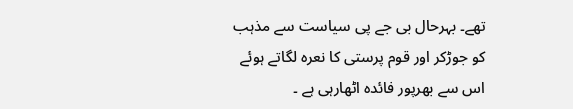تھے۔ بہرحال بی جے پی سیاست سے مذہب کو جوڑکر اور قوم پرستی کا نعرہ لگاتے ہوئے اس سے بھرپور فائدہ اٹھارہی ہے ۔